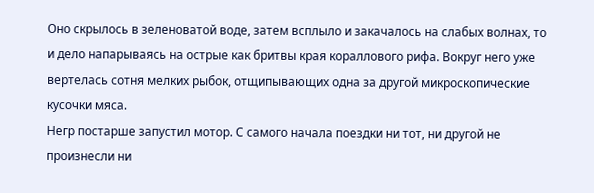Оно скрылось в зеленоватой воде, затем всплыло и закачалось на слабых волнах, то и дело напарываясь на острые как бритвы края кораллового рифа. Вокруг него уже вертелась сотня мелких рыбок, отщипывающих одна за другой микроскопические кусочки мяса.
Негр постарше запустил мотор. С самого начала поездки ни тот, ни другой не произнесли ни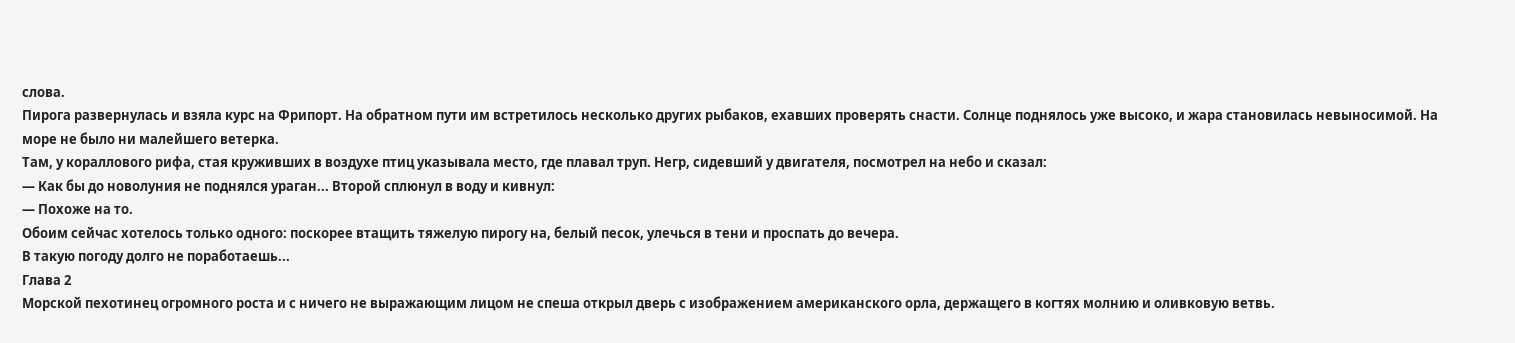слова.
Пирога развернулась и взяла курс на Фрипорт. На обратном пути им встретилось несколько других рыбаков, ехавших проверять снасти. Солнце поднялось уже высоко, и жара становилась невыносимой. На море не было ни малейшего ветерка.
Там, у кораллового рифа, стая круживших в воздухе птиц указывала место, где плавал труп. Негр, сидевший у двигателя, посмотрел на небо и сказал:
— Как бы до новолуния не поднялся ураган... Второй сплюнул в воду и кивнул:
— Похоже на то.
Обоим сейчас хотелось только одного: поскорее втащить тяжелую пирогу на, белый песок, улечься в тени и проспать до вечера.
В такую погоду долго не поработаешь...
Глава 2
Морской пехотинец огромного роста и с ничего не выражающим лицом не спеша открыл дверь с изображением американского орла, держащего в когтях молнию и оливковую ветвь.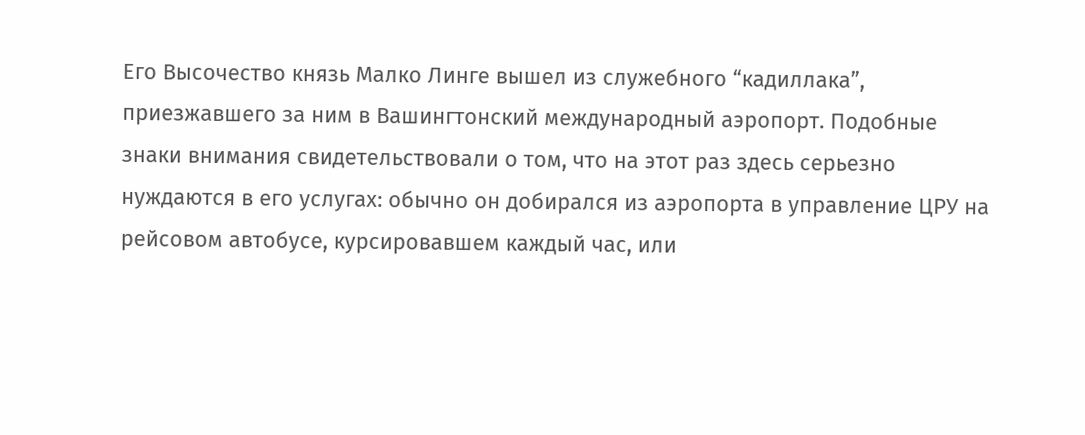Его Высочество князь Малко Линге вышел из служебного “кадиллака”, приезжавшего за ним в Вашингтонский международный аэропорт. Подобные знаки внимания свидетельствовали о том, что на этот раз здесь серьезно нуждаются в его услугах: обычно он добирался из аэропорта в управление ЦРУ на рейсовом автобусе, курсировавшем каждый час, или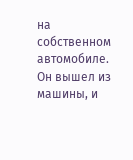на собственном автомобиле.
Он вышел из машины, и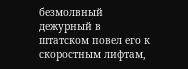безмолвный дежурный в штатском повел его к скоростным лифтам,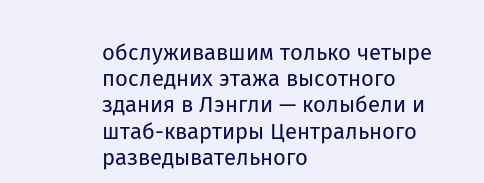обслуживавшим только четыре последних этажа высотного здания в Лэнгли — колыбели и штаб-квартиры Центрального разведывательного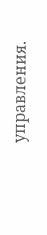управления.